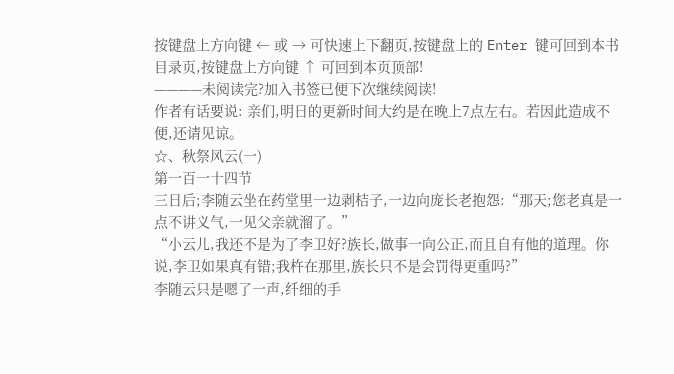按键盘上方向键 ← 或 → 可快速上下翻页,按键盘上的 Enter 键可回到本书目录页,按键盘上方向键 ↑ 可回到本页顶部!
————未阅读完?加入书签已便下次继续阅读!
作者有话要说: 亲们,明日的更新时间大约是在晚上7点左右。若因此造成不便,还请见谅。
☆、秋祭风云(一)
第一百一十四节
三日后;李随云坐在药堂里一边剥桔子,一边向庞长老抱怨:“那天;您老真是一点不讲义气,一见父亲就溜了。”
“小云儿,我还不是为了李卫好?族长,做事一向公正,而且自有他的道理。你说,李卫如果真有错;我杵在那里,族长只不是会罚得更重吗?”
李随云只是嗯了一声,纤细的手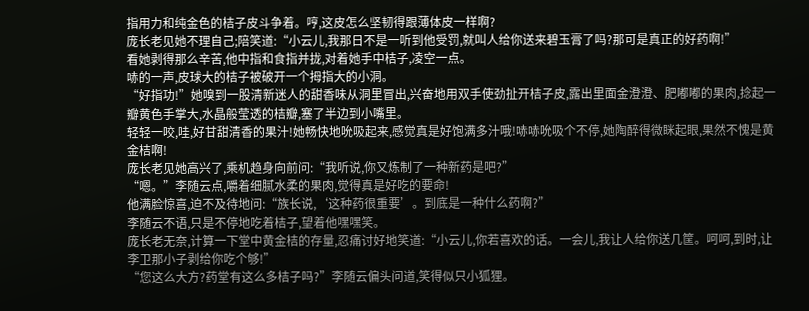指用力和纯金色的桔子皮斗争着。哼,这皮怎么坚韧得跟薄体皮一样啊?
庞长老见她不理自己;陪笑道:“小云儿,我那日不是一听到他受罚,就叫人给你送来碧玉膏了吗?那可是真正的好药啊!”
看她剥得那么辛苦,他中指和食指并拢,对着她手中桔子,凌空一点。
哧的一声,皮球大的桔子被破开一个拇指大的小洞。
“好指功!”她嗅到一股清新迷人的甜香味从洞里冒出,兴奋地用双手使劲扯开桔子皮,露出里面金澄澄、肥嘟嘟的果肉,捻起一瓣黄色手掌大,水晶般莹透的桔瓣,塞了半边到小嘴里。
轻轻一咬,哇,好甘甜清香的果汁!她畅快地吮吸起来,感觉真是好饱满多汁哦!哧哧吮吸个不停,她陶醉得微眯起眼,果然不愧是黄金桔啊!
庞长老见她高兴了,乘机趋身向前问:“我听说,你又炼制了一种新药是吧?”
“嗯。”李随云点,嚼着细腻水柔的果肉,觉得真是好吃的要命!
他满脸惊喜,迫不及待地问:“族长说,‘这种药很重要’。到底是一种什么药啊?”
李随云不语,只是不停地吃着桔子,望着他嘿嘿笑。
庞长老无奈,计算一下堂中黄金桔的存量,忍痛讨好地笑道:“小云儿,你若喜欢的话。一会儿,我让人给你送几筐。呵呵,到时,让李卫那小子剥给你吃个够!”
“您这么大方?药堂有这么多桔子吗?”李随云偏头问道,笑得似只小狐狸。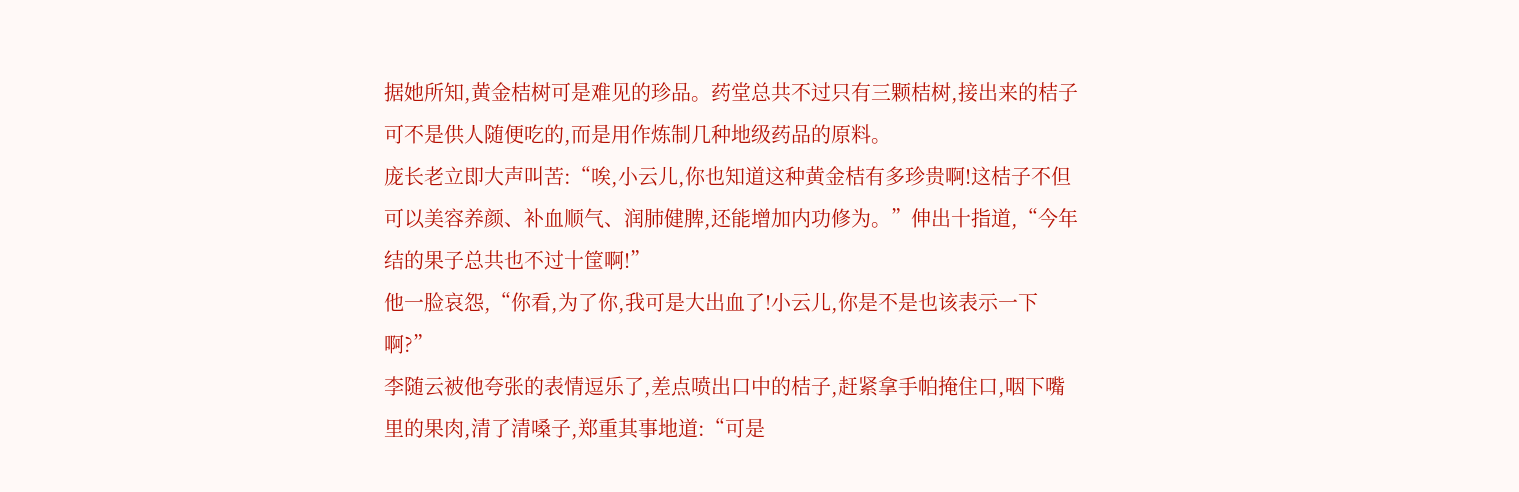据她所知,黄金桔树可是难见的珍品。药堂总共不过只有三颗桔树,接出来的桔子可不是供人随便吃的,而是用作炼制几种地级药品的原料。
庞长老立即大声叫苦:“唉,小云儿,你也知道这种黄金桔有多珍贵啊!这桔子不但可以美容养颜、补血顺气、润肺健脾,还能增加内功修为。”伸出十指道,“今年结的果子总共也不过十筐啊!”
他一脸哀怨,“你看,为了你,我可是大出血了!小云儿,你是不是也该表示一下啊?”
李随云被他夸张的表情逗乐了,差点喷出口中的桔子,赶紧拿手帕掩住口,咽下嘴里的果肉,清了清嗓子,郑重其事地道:“可是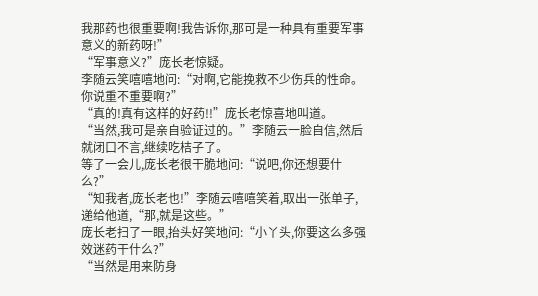我那药也很重要啊!我告诉你,那可是一种具有重要军事意义的新药呀!”
“军事意义?”庞长老惊疑。
李随云笑嘻嘻地问:“对啊,它能挽救不少伤兵的性命。你说重不重要啊?”
“真的!真有这样的好药!!”庞长老惊喜地叫道。
“当然,我可是亲自验证过的。”李随云一脸自信,然后就闭口不言,继续吃桔子了。
等了一会儿,庞长老很干脆地问:“说吧,你还想要什么?”
“知我者,庞长老也!”李随云嘻嘻笑着,取出一张单子,递给他道,“那,就是这些。”
庞长老扫了一眼,抬头好笑地问:“小丫头,你要这么多强效迷药干什么?”
“当然是用来防身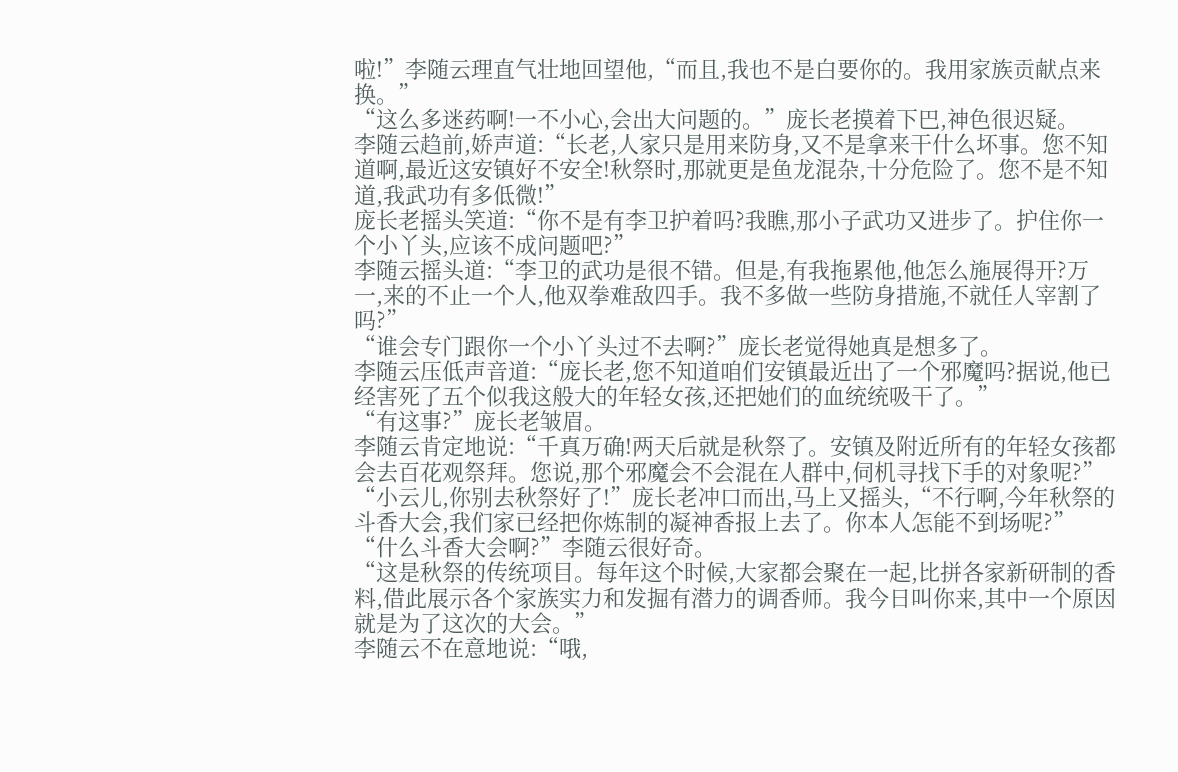啦!”李随云理直气壮地回望他,“而且,我也不是白要你的。我用家族贡献点来换。”
“这么多迷药啊!一不小心,会出大问题的。”庞长老摸着下巴,神色很迟疑。
李随云趋前,娇声道:“长老,人家只是用来防身,又不是拿来干什么坏事。您不知道啊,最近这安镇好不安全!秋祭时,那就更是鱼龙混杂,十分危险了。您不是不知道,我武功有多低微!”
庞长老摇头笑道:“你不是有李卫护着吗?我瞧,那小子武功又进步了。护住你一个小丫头,应该不成问题吧?”
李随云摇头道:“李卫的武功是很不错。但是,有我拖累他,他怎么施展得开?万一,来的不止一个人,他双拳难敌四手。我不多做一些防身措施,不就任人宰割了吗?”
“谁会专门跟你一个小丫头过不去啊?”庞长老觉得她真是想多了。
李随云压低声音道:“庞长老,您不知道咱们安镇最近出了一个邪魔吗?据说,他已经害死了五个似我这般大的年轻女孩,还把她们的血统统吸干了。”
“有这事?”庞长老皱眉。
李随云肯定地说:“千真万确!两天后就是秋祭了。安镇及附近所有的年轻女孩都会去百花观祭拜。您说,那个邪魔会不会混在人群中,伺机寻找下手的对象呢?”
“小云儿,你别去秋祭好了!”庞长老冲口而出,马上又摇头,“不行啊,今年秋祭的斗香大会,我们家已经把你炼制的凝神香报上去了。你本人怎能不到场呢?”
“什么斗香大会啊?”李随云很好奇。
“这是秋祭的传统项目。每年这个时候,大家都会聚在一起,比拼各家新研制的香料,借此展示各个家族实力和发掘有潜力的调香师。我今日叫你来,其中一个原因就是为了这次的大会。”
李随云不在意地说:“哦,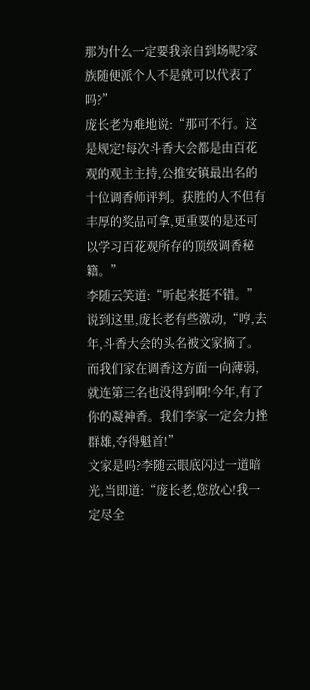那为什么一定要我亲自到场呢?家族随便派个人不是就可以代表了吗?”
庞长老为难地说:“那可不行。这是规定!每次斗香大会都是由百花观的观主主持,公推安镇最出名的十位调香师评判。获胜的人不但有丰厚的奖品可拿,更重要的是还可以学习百花观所存的顶级调香秘籍。”
李随云笑道:“听起来挺不错。”
说到这里,庞长老有些激动,“哼,去年,斗香大会的头名被文家摘了。而我们家在调香这方面一向薄弱,就连第三名也没得到啊!今年,有了你的凝神香。我们李家一定会力挫群雄,夺得魁首!”
文家是吗?李随云眼底闪过一道暗光,当即道:“庞长老,您放心!我一定尽全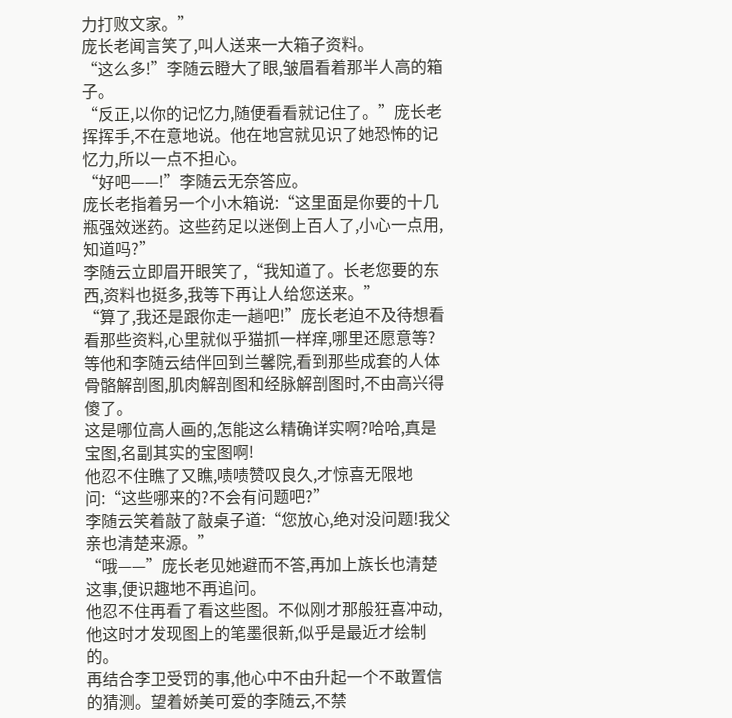力打败文家。”
庞长老闻言笑了,叫人送来一大箱子资料。
“这么多!”李随云瞪大了眼,皱眉看着那半人高的箱子。
“反正,以你的记忆力,随便看看就记住了。”庞长老挥挥手,不在意地说。他在地宫就见识了她恐怖的记忆力,所以一点不担心。
“好吧——!”李随云无奈答应。
庞长老指着另一个小木箱说:“这里面是你要的十几瓶强效迷药。这些药足以迷倒上百人了,小心一点用,知道吗?”
李随云立即眉开眼笑了,“我知道了。长老您要的东西,资料也挺多,我等下再让人给您送来。”
“算了,我还是跟你走一趟吧!”庞长老迫不及待想看看那些资料,心里就似乎猫抓一样痒,哪里还愿意等?
等他和李随云结伴回到兰馨院,看到那些成套的人体骨骼解剖图,肌肉解剖图和经脉解剖图时,不由高兴得傻了。
这是哪位高人画的,怎能这么精确详实啊?哈哈,真是宝图,名副其实的宝图啊!
他忍不住瞧了又瞧,啧啧赞叹良久,才惊喜无限地问:“这些哪来的?不会有问题吧?”
李随云笑着敲了敲桌子道:“您放心,绝对没问题!我父亲也清楚来源。”
“哦——”庞长老见她避而不答,再加上族长也清楚这事,便识趣地不再追问。
他忍不住再看了看这些图。不似刚才那般狂喜冲动,他这时才发现图上的笔墨很新,似乎是最近才绘制的。
再结合李卫受罚的事,他心中不由升起一个不敢置信的猜测。望着娇美可爱的李随云,不禁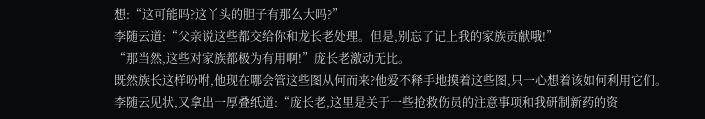想:“这可能吗?这丫头的胆子有那么大吗?”
李随云道:“父亲说这些都交给你和龙长老处理。但是,别忘了记上我的家族贡献哦!”
“那当然,这些对家族都极为有用啊!”庞长老激动无比。
既然族长这样吩咐,他现在哪会管这些图从何而来?他爱不释手地摸着这些图,只一心想着该如何利用它们。
李随云见状,又拿出一厚叠纸道:“庞长老,这里是关于一些抢救伤员的注意事项和我研制新药的资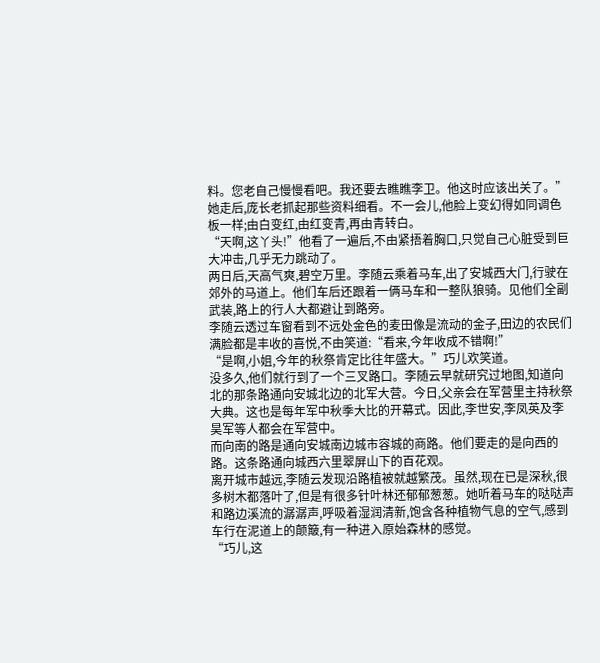料。您老自己慢慢看吧。我还要去瞧瞧李卫。他这时应该出关了。”
她走后,庞长老抓起那些资料细看。不一会儿,他脸上变幻得如同调色板一样;由白变红,由红变青,再由青转白。
“天啊,这丫头!”他看了一遍后,不由紧捂着胸口,只觉自己心脏受到巨大冲击,几乎无力跳动了。
两日后,天高气爽,碧空万里。李随云乘着马车,出了安城西大门,行驶在郊外的马道上。他们车后还跟着一俩马车和一整队狼骑。见他们全副武装,路上的行人大都避让到路旁。
李随云透过车窗看到不远处金色的麦田像是流动的金子,田边的农民们满脸都是丰收的喜悦,不由笑道:“看来,今年收成不错啊!”
“是啊,小姐,今年的秋祭肯定比往年盛大。”巧儿欢笑道。
没多久,他们就行到了一个三叉路口。李随云早就研究过地图,知道向北的那条路通向安城北边的北军大营。今日,父亲会在军营里主持秋祭大典。这也是每年军中秋季大比的开幕式。因此,李世安,李凤英及李昊军等人都会在军营中。
而向南的路是通向安城南边城市容城的商路。他们要走的是向西的路。这条路通向城西六里翠屏山下的百花观。
离开城市越远,李随云发现沿路植被就越繁茂。虽然,现在已是深秋,很多树木都落叶了,但是有很多针叶林还郁郁葱葱。她听着马车的哒哒声和路边溪流的潺潺声,呼吸着湿润清新,饱含各种植物气息的空气,感到车行在泥道上的颠簸,有一种进入原始森林的感觉。
“巧儿,这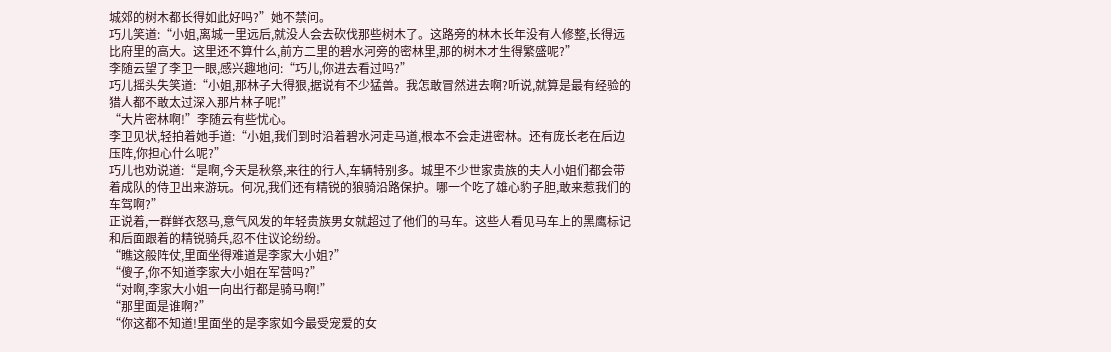城郊的树木都长得如此好吗?”她不禁问。
巧儿笑道:“小姐,离城一里远后,就没人会去砍伐那些树木了。这路旁的林木长年没有人修整,长得远比府里的高大。这里还不算什么,前方二里的碧水河旁的密林里,那的树木才生得繁盛呢?”
李随云望了李卫一眼,感兴趣地问:“巧儿,你进去看过吗?”
巧儿摇头失笑道:“小姐,那林子大得狠,据说有不少猛兽。我怎敢冒然进去啊?听说,就算是最有经验的猎人都不敢太过深入那片林子呢!”
“大片密林啊!”李随云有些忧心。
李卫见状,轻拍着她手道:“小姐,我们到时沿着碧水河走马道,根本不会走进密林。还有庞长老在后边压阵,你担心什么呢?”
巧儿也劝说道:“是啊,今天是秋祭,来往的行人,车辆特别多。城里不少世家贵族的夫人小姐们都会带着成队的侍卫出来游玩。何况,我们还有精锐的狼骑沿路保护。哪一个吃了雄心豹子胆,敢来惹我们的车驾啊?”
正说着,一群鲜衣怒马,意气风发的年轻贵族男女就超过了他们的马车。这些人看见马车上的黑鹰标记和后面跟着的精锐骑兵,忍不住议论纷纷。
“瞧这般阵仗,里面坐得难道是李家大小姐?”
“傻子,你不知道李家大小姐在军营吗?”
“对啊,李家大小姐一向出行都是骑马啊!”
“那里面是谁啊?”
“你这都不知道!里面坐的是李家如今最受宠爱的女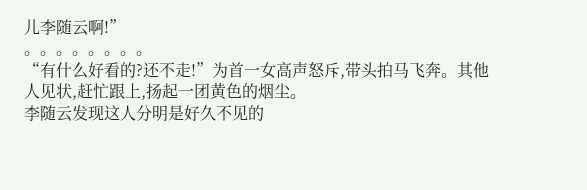儿李随云啊!”
。。。。。。。。
“有什么好看的?还不走!”为首一女高声怒斥,带头拍马飞奔。其他人见状,赶忙跟上,扬起一团黄色的烟尘。
李随云发现这人分明是好久不见的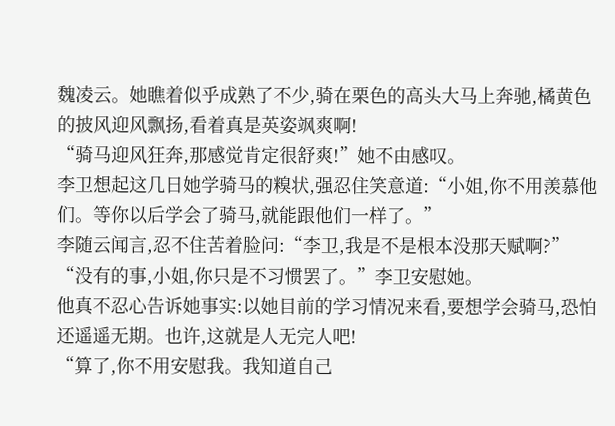魏凌云。她瞧着似乎成熟了不少,骑在栗色的高头大马上奔驰,橘黄色的披风迎风飘扬,看着真是英姿飒爽啊!
“骑马迎风狂奔,那感觉肯定很舒爽!”她不由感叹。
李卫想起这几日她学骑马的糗状,强忍住笑意道:“小姐,你不用羡慕他们。等你以后学会了骑马,就能跟他们一样了。”
李随云闻言,忍不住苦着脸问:“李卫,我是不是根本没那天赋啊?”
“没有的事,小姐,你只是不习惯罢了。”李卫安慰她。
他真不忍心告诉她事实:以她目前的学习情况来看,要想学会骑马,恐怕还遥遥无期。也许,这就是人无完人吧!
“算了,你不用安慰我。我知道自己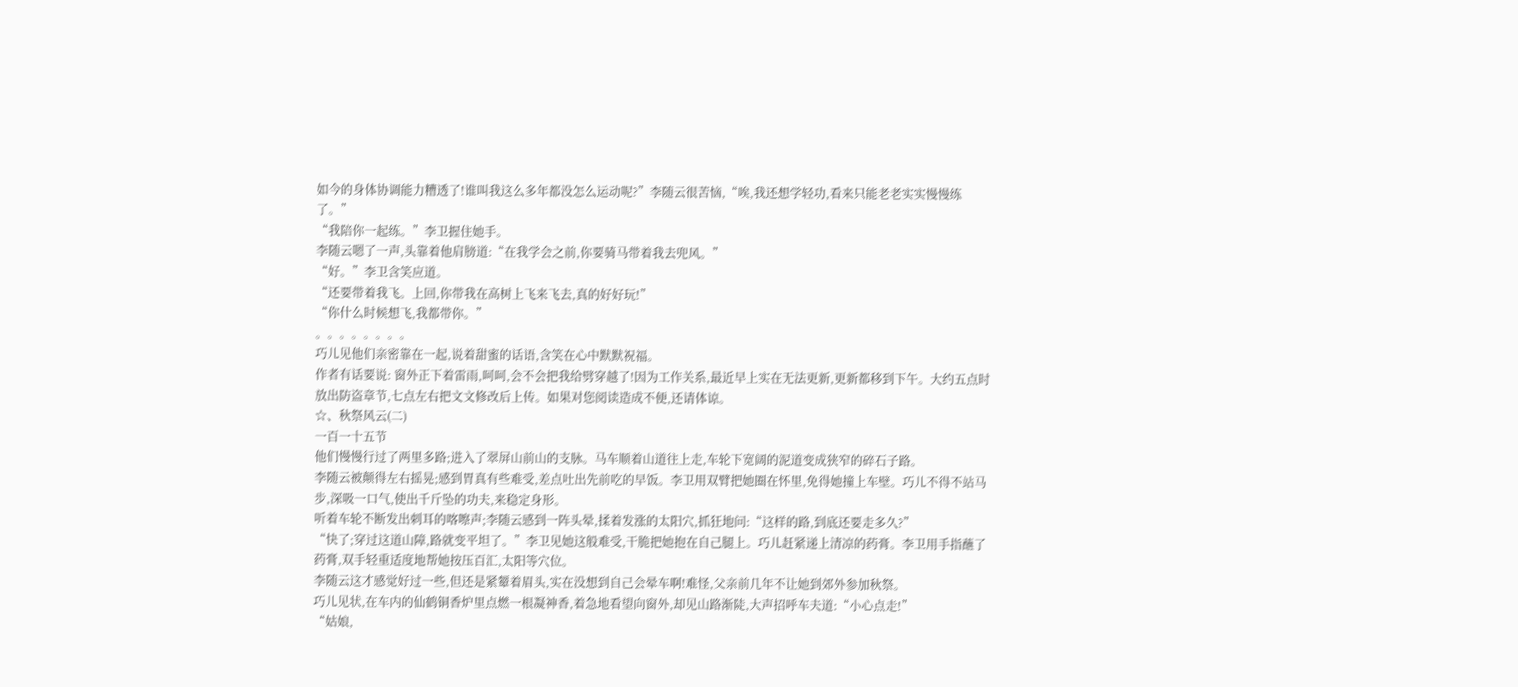如今的身体协调能力糟透了!谁叫我这么多年都没怎么运动呢?”李随云很苦恼,“唉,我还想学轻功,看来只能老老实实慢慢练了。”
“我陪你一起练。”李卫握住她手。
李随云嗯了一声,头靠着他肩膀道:“在我学会之前,你要骑马带着我去兜风。”
“好。”李卫含笑应道。
“还要带着我飞。上回,你带我在高树上飞来飞去,真的好好玩!”
“你什么时候想飞,我都带你。”
。。。。。。。。
巧儿见他们亲密靠在一起,说着甜蜜的话语,含笑在心中默默祝福。
作者有话要说: 窗外正下着雷雨,呵呵,会不会把我给劈穿越了!因为工作关系,最近早上实在无法更新,更新都移到下午。大约五点时放出防盗章节,七点左右把文文修改后上传。如果对您阅读造成不便,还请体谅。
☆、秋祭风云(二)
一百一十五节
他们慢慢行过了两里多路;进入了翠屏山前山的支脉。马车顺着山道往上走,车轮下宽阔的泥道变成狭窄的碎石子路。
李随云被颠得左右摇晃;感到胃真有些难受,差点吐出先前吃的早饭。李卫用双臂把她圈在怀里,免得她撞上车壁。巧儿不得不站马步,深吸一口气,使出千斤坠的功夫,来稳定身形。
听着车轮不断发出刺耳的喀嚓声;李随云感到一阵头晕,揉着发涨的太阳穴,抓狂地问:“这样的路,到底还要走多久?”
“快了;穿过这道山障,路就变平坦了。”李卫见她这般难受,干脆把她抱在自己腿上。巧儿赶紧递上清凉的药膏。李卫用手指蘸了药膏,双手轻重适度地帮她按压百汇,太阳等穴位。
李随云这才感觉好过一些,但还是紧颦着眉头,实在没想到自己会晕车啊!难怪,父亲前几年不让她到郊外参加秋祭。
巧儿见状,在车内的仙鹤铜香炉里点燃一根凝神香,着急地看望向窗外,却见山路渐陡,大声招呼车夫道:“小心点走!”
“姑娘,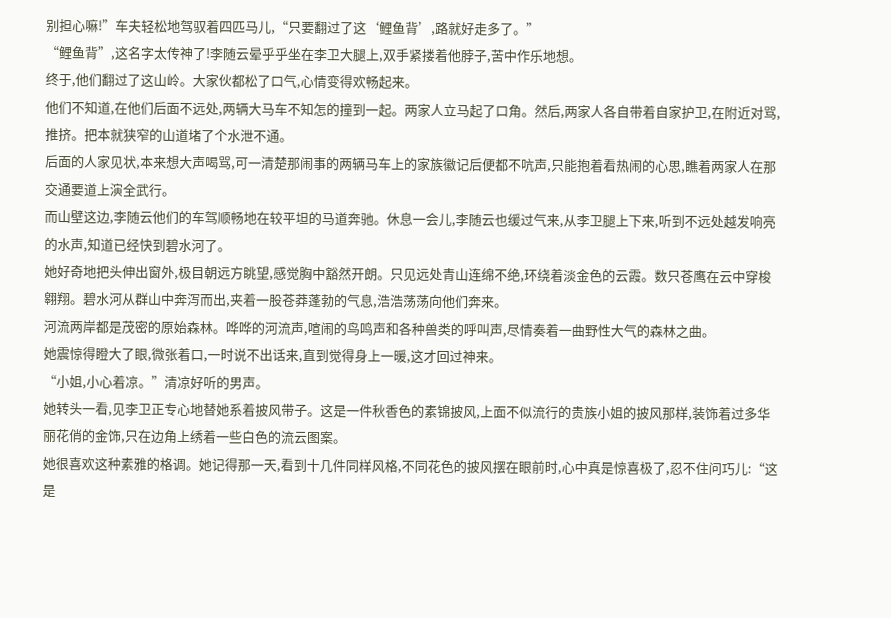别担心嘛!”车夫轻松地驾驭着四匹马儿,“只要翻过了这‘鲤鱼背’,路就好走多了。”
“鲤鱼背”,这名字太传神了!李随云晕乎乎坐在李卫大腿上,双手紧搂着他脖子,苦中作乐地想。
终于,他们翻过了这山岭。大家伙都松了口气,心情变得欢畅起来。
他们不知道,在他们后面不远处,两辆大马车不知怎的撞到一起。两家人立马起了口角。然后,两家人各自带着自家护卫,在附近对骂,推挤。把本就狭窄的山道堵了个水泄不通。
后面的人家见状,本来想大声喝骂,可一清楚那闹事的两辆马车上的家族徽记后便都不吭声,只能抱着看热闹的心思,瞧着两家人在那交通要道上演全武行。
而山壁这边,李随云他们的车驾顺畅地在较平坦的马道奔驰。休息一会儿,李随云也缓过气来,从李卫腿上下来,听到不远处越发响亮的水声,知道已经快到碧水河了。
她好奇地把头伸出窗外,极目朝远方眺望,感觉胸中豁然开朗。只见远处青山连绵不绝,环绕着淡金色的云霞。数只苍鹰在云中穿梭翱翔。碧水河从群山中奔泻而出,夹着一股苍莽蓬勃的气息,浩浩荡荡向他们奔来。
河流两岸都是茂密的原始森林。哗哗的河流声,喧闹的鸟鸣声和各种兽类的呼叫声,尽情奏着一曲野性大气的森林之曲。
她震惊得瞪大了眼,微张着口,一时说不出话来,直到觉得身上一暖,这才回过神来。
“小姐,小心着凉。”清凉好听的男声。
她转头一看,见李卫正专心地替她系着披风带子。这是一件秋香色的素锦披风,上面不似流行的贵族小姐的披风那样,装饰着过多华丽花俏的金饰,只在边角上绣着一些白色的流云图案。
她很喜欢这种素雅的格调。她记得那一天,看到十几件同样风格,不同花色的披风摆在眼前时,心中真是惊喜极了,忍不住问巧儿:“这是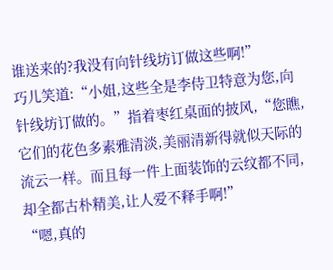谁送来的?我没有向针线坊订做这些啊!”
巧儿笑道:“小姐,这些全是李侍卫特意为您,向针线坊订做的。”指着枣红桌面的披风,“您瞧,它们的花色多素雅清淡,美丽清新得就似天际的流云一样。而且每一件上面装饰的云纹都不同,却全都古朴精美,让人爱不释手啊!”
“嗯,真的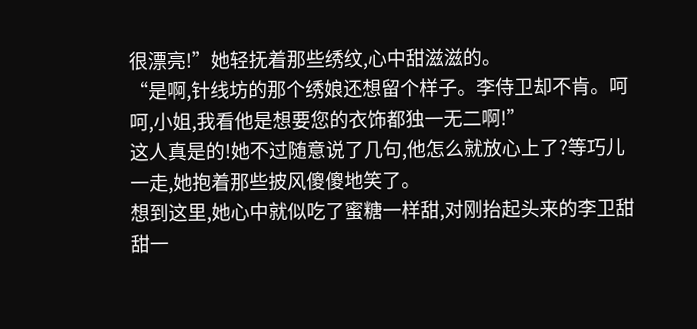很漂亮!”她轻抚着那些绣纹,心中甜滋滋的。
“是啊,针线坊的那个绣娘还想留个样子。李侍卫却不肯。呵呵,小姐,我看他是想要您的衣饰都独一无二啊!”
这人真是的!她不过随意说了几句,他怎么就放心上了?等巧儿一走,她抱着那些披风傻傻地笑了。
想到这里,她心中就似吃了蜜糖一样甜,对刚抬起头来的李卫甜甜一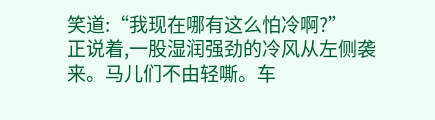笑道:“我现在哪有这么怕冷啊?”
正说着,一股湿润强劲的冷风从左侧袭来。马儿们不由轻嘶。车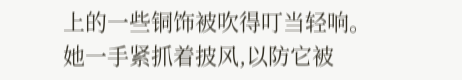上的一些铜饰被吹得叮当轻响。
她一手紧抓着披风,以防它被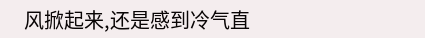风掀起来,还是感到冷气直